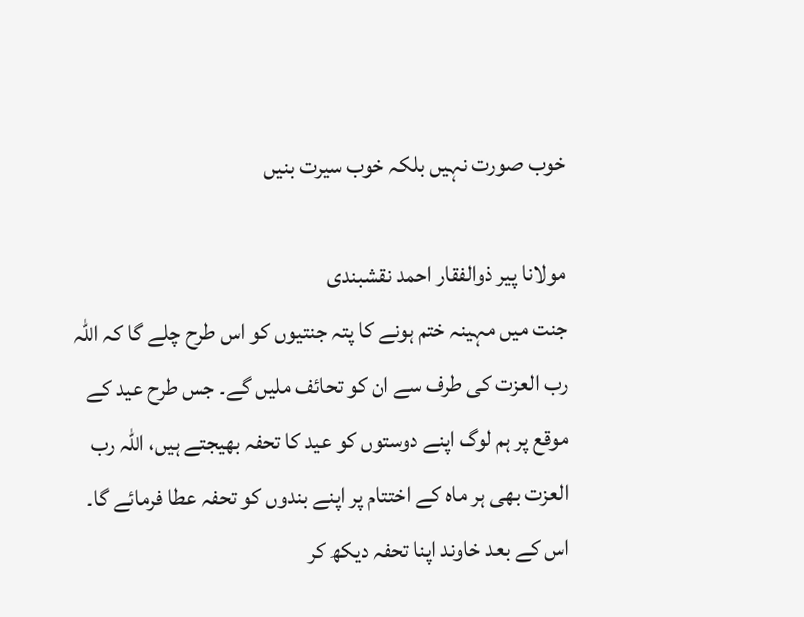خوب صورت نہیں بلکہ خوب سیرت بنیں

مولانا پیر ذوالفقار احمد نقشبندی
جنت میں مہینہ ختم ہونے کا پتہ جنتیوں کو اس طرح چلے گا کہ اللہ رب العزت کی طرف سے ان کو تحائف ملیں گے۔ جس طرح عید کے موقع پر ہم لوگ اپنے دوستوں کو عید کا تحفہ بھیجتے ہیں، اللہ رب العزت بھی ہر ماہ کے اختتام پر اپنے بندوں کو تحفہ عطا فرمائے گا۔ اس کے بعد خاوند اپنا تحفہ دیکھ کر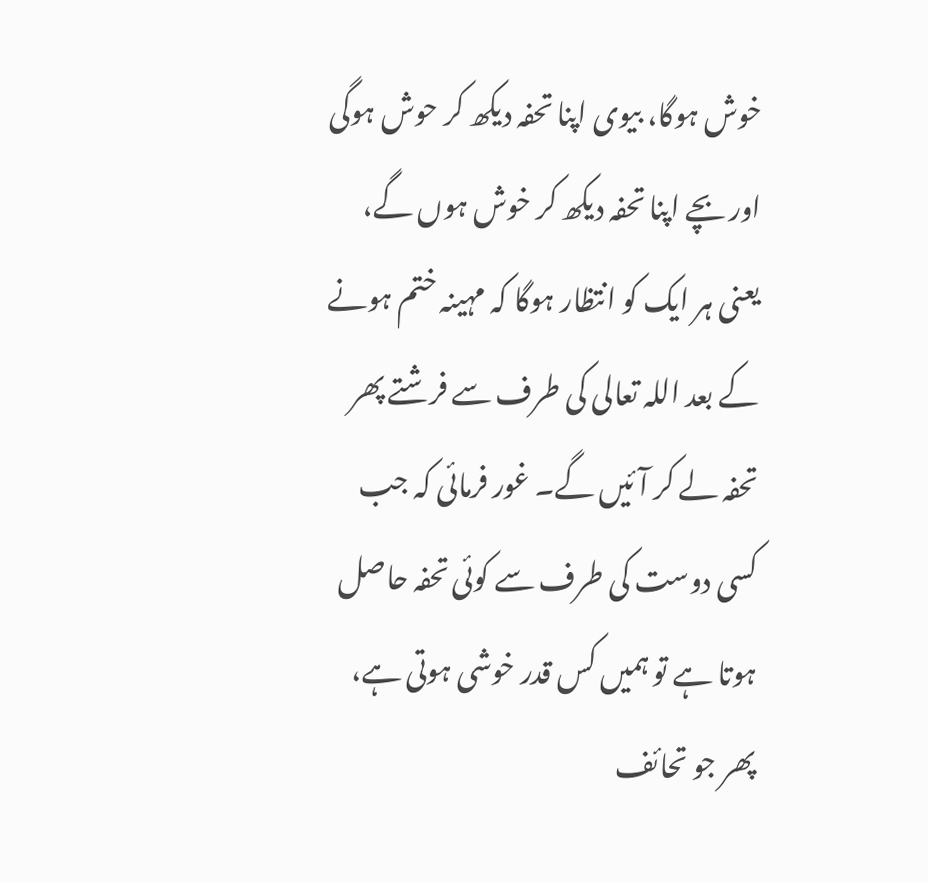خوش ہوگا، بیوی اپنا تحفہ دیکھ کر حوش ہوگی اور بچے اپنا تحفہ دیکھ کر خوش ہوں گے، یعنی ہر ایک کو انتظار ہوگا کہ مہینہ ختم ہونے کے بعد اللہ تعالی کی طرف سے فرشتے پھر تحفہ لے کر آئیں گے۔ غور فرمائی کہ جب کسی دوست کی طرف سے کوئی تحفہ حاصل ہوتا ہے تو ہمیں کس قدر خوشی ہوتی ہے، پھر جو تحائف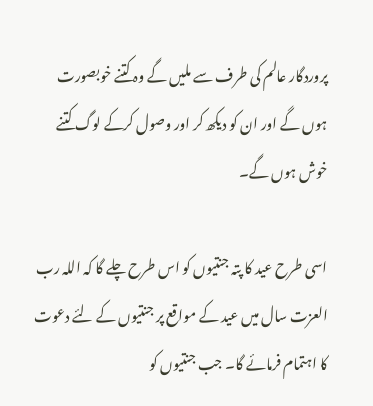پروردگار عالم کی طرف سے ملیں گے وہ کتنے خوبصورت ہوں گے اور ان کو دیکھ کر اور وصول کرکے لوگ کتنے خوش ہوں گے۔

اسی طرح عید کا پتہ جنتیوں کو اس طرح چلے گا کہ اللہ رب العزت سال میں عید کے مواقع پر جنتیوں کے لئے دعوت کا اہتمام فرمائے گا۔ جب جنتیوں کو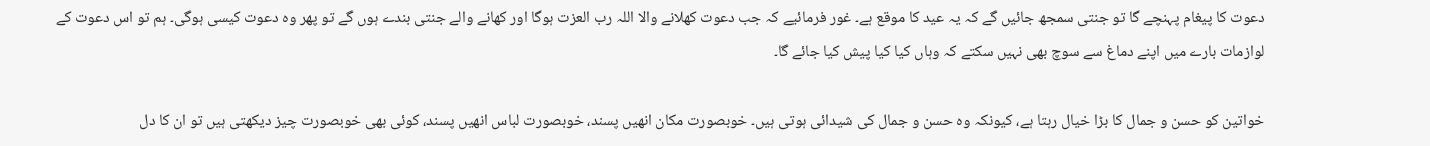دعوت کا پیغام پہنچے گا تو جنتی سمجھ جائیں گے کہ یہ عید کا موقع ہے۔ غور فرمائیے کہ جب دعوت کھلانے والا اللہ رب العزت ہوگا اور کھانے والے جنتی بندے ہوں گے تو پھر وہ دعوت کیسی ہوگی۔ ہم تو اس دعوت کے لوازمات بارے میں اپنے دماغ سے سوچ بھی نہیں سکتے کہ وہاں کیا کیا پیش کیا جائے گا۔

خواتین کو حسن و جمال کا بڑا خیال رہتا ہے، کیونکہ وہ حسن و جمال کی شیدائی ہوتی ہیں۔ خوبصورت مکان انھیں پسند، خوبصورت لباس انھیں پسند، کوئی بھی خوبصورت چیز دیکھتی ہیں تو ان کا دل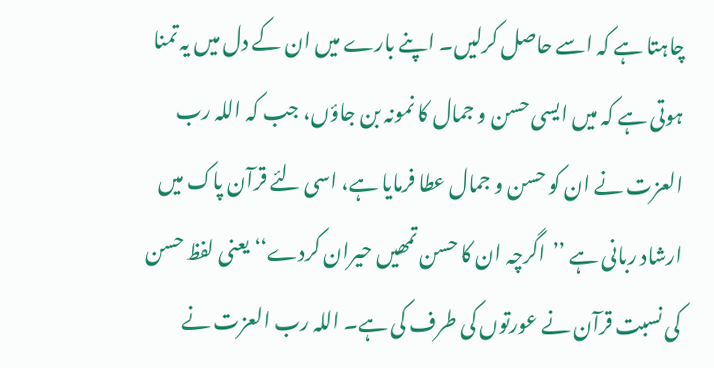چاہتا ہے کہ اسے حاصل کرلیں۔ اپنے بارے میں ان کے دل میں یہ تمنا ہوتی ہے کہ میں ایسی حسن و جمال کا نمونہ بن جاؤں، جب کہ اللہ رب العزت نے ان کو حسن و جمال عطا فرمایا ہے، اسی لئے قرآن پاک میں ارشاد ربانی ہے ’’اگرچہ ان کا حسن تمھیں حیران کردے‘‘ یعنی لفظ حسن کی نسبت قرآن نے عورتوں کی طرف کی ہے۔ اللہ رب العزت نے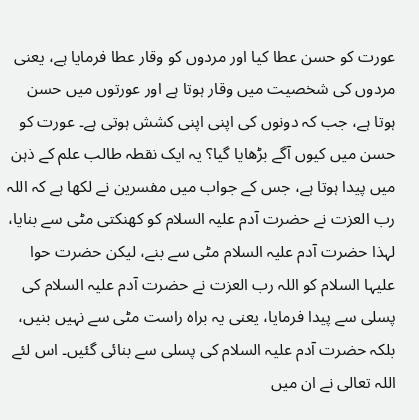عورت کو حسن عطا کیا اور مردوں کو وقار عطا فرمایا ہے، یعنی مردوں کی شخصیت میں وقار ہوتا ہے اور عورتوں میں حسن ہوتا ہے، جب کہ دونوں کی اپنی اپنی کشش ہوتی ہے۔ عورت کو حسن میں کیوں آگے بڑھایا گیا؟ یہ ایک نقطہ طالب علم کے ذہن میں پیدا ہوتا ہے، جس کے جواب میں مفسرین نے لکھا ہے کہ اللہ رب العزت نے حضرت آدم علیہ السلام کو کھنکتی مٹی سے بنایا، لہذا حضرت آدم علیہ السلام مٹی سے بنے، لیکن حضرت حوا علیہا السلام کو اللہ رب العزت نے حضرت آدم علیہ السلام کی پسلی سے پیدا فرمایا، یعنی یہ براہ راست مٹی سے نہیں بنیں، بلکہ حضرت آدم علیہ السلام کی پسلی سے بنائی گئیں۔ اس لئے اللہ تعالی نے ان میں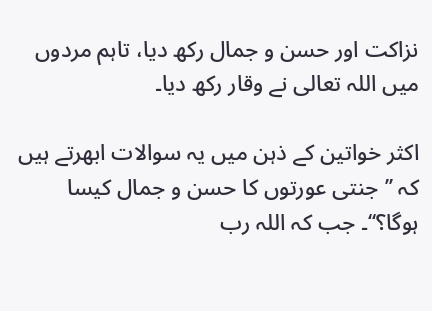نزاکت اور حسن و جمال رکھ دیا، تاہم مردوں میں اللہ تعالی نے وقار رکھ دیا۔

اکثر خواتین کے ذہن میں یہ سوالات ابھرتے ہیں کہ ’’جنتی عورتوں کا حسن و جمال کیسا ہوگا؟‘‘۔ جب کہ اللہ رب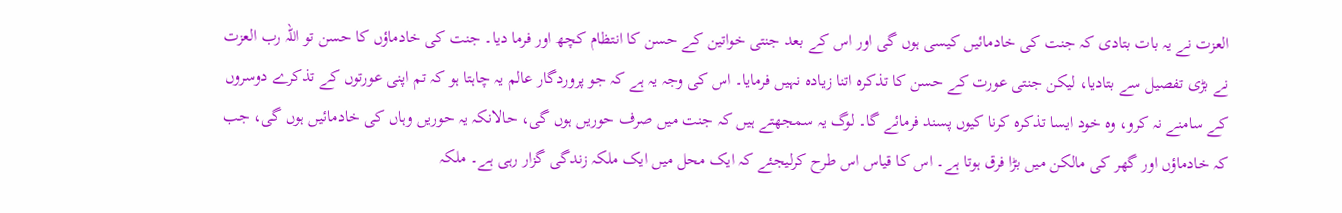العزت نے یہ بات بتادی کہ جنت کی خادمائیں کیسی ہوں گی اور اس کے بعد جنتی خواتین کے حسن کا انتظام کچھ اور فرما دیا۔ جنت کی خادماؤں کا حسن تو اللہ رب العزت نے بڑی تفصیل سے بتادیا، لیکن جنتی عورت کے حسن کا تذکرہ اتنا زیادہ نہیں فرمایا۔ اس کی وجہ یہ ہے کہ جو پروردگار عالم یہ چاہتا ہو کہ تم اپنی عورتوں کے تذکرے دوسروں کے سامنے نہ کرو، وہ خود ایسا تذکرہ کرنا کیوں پسند فرمائے گا۔ لوگ یہ سمجھتے ہیں کہ جنت میں صرف حوریں ہوں گی، حالانکہ یہ حوریں وہاں کی خادمائیں ہوں گی، جب کہ خادماؤں اور گھر کی مالکن میں بڑا فرق ہوتا ہے۔ اس کا قیاس اس طرح کرلیجئے کہ ایک محل میں ایک ملکہ زندگی گزار رہی ہے۔ ملکہ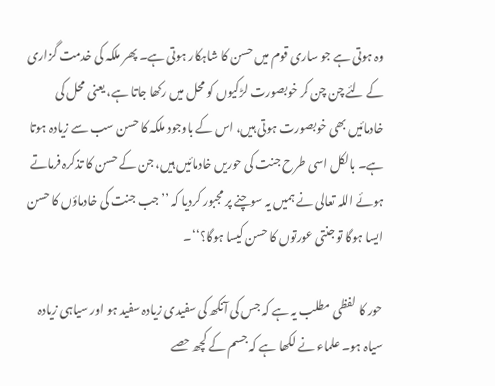وہ ہوتی ہے جو ساری قوم میں حسن کا شاہکار ہوتی ہے۔ پھر ملکہ کی خدمت گزاری کے لئے چن چن کر خوبصورت لڑکیوں کو محل میں رکھا جاتا ہے، یعنی محل کی خادمائیں بھی خوبصورت ہوتی ہیں، اس کے باوجود ملکہ کا حسن سب سے زیادہ ہوتا ہے۔ بالکل اسی طرح جنت کی حوریں خادمائیں ہیں، جن کے حسن کا تذکرہ فرماتے ہوئے اللہ تعالی نے ہمیں یہ سوچنے پر مجبور کردیا کہ ’’جب جنت کی خادماؤں کا حسن ایسا ہوگا تو جنتی عورتوں کا حسن کیسا ہوگا؟‘‘۔

حور کا لفظی مطلب یہ ہے کہ جس کی آنکھ کی سفیدی زیادہ سفید ہو اور سیاہی زیادہ سیاہ ہو۔ علماء نے لکھا ہے کہ جسم کے کچھ حصے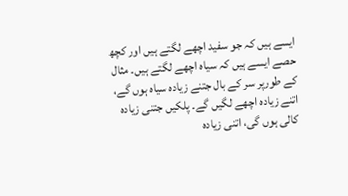ایسے ہیں کہ جو سفید اچھے لگتے ہیں اور کچھ حصے ایسے ہیں کہ سیاہ اچھے لگتے ہیں۔ مثال کے طورپر سر کے بال جتنے زیادہ سیاہ ہوں گے، اتنے زیادہ اچھے لگیں گے۔ پلکیں جتنی زیادہ کالی ہوں گی، اتنی زیادہ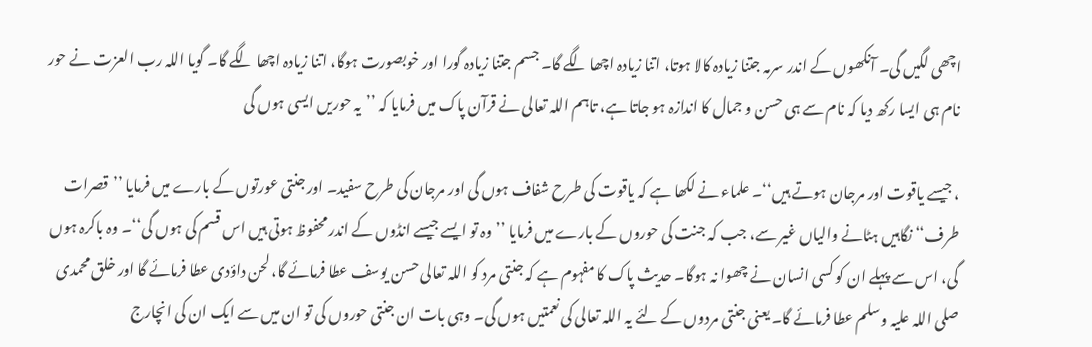اچھی لگیں گی۔ آنکھوں کے اندر سرمہ جتنا زیادہ کالا ہوتا، اتنا زیادہ اچھا لگے گا۔ جسم جتنا زیادہ گورا اور خوبصورت ہوگا، اتنا زیادہ اچھا لگے گا۔ گویا اللہ رب العزت نے حور نام ہی ایسا رکھ دیا کہ نام سے ہی حسن و جمال کا اندازہ ہو جاتا ہے، تاہم اللہ تعالی نے قرآن پاک میں فرمایا کہ ’’یہ حوریں ایسی ہوں گی

، جیسے یاقوت اور مرجان ہوتے ہیں‘‘۔ علماء نے لکھا ہے کہ یاقوت کی طرح شفاف ہوں گی اور مرجان کی طرح سفید۔ اور جنتی عورتوں کے بارے میں فرمایا ’’قصرات طرف‘‘ نگاہیں ہٹانے والیاں غیر سے، جب کہ جنت کی حوروں کے بارے میں فرمایا ’’وہ تو ایسے جیسے انڈوں کے اندر محفوظ ہوتی ہیں اس قسم کی ہوں گی‘‘۔ وہ باکرہ ہوں گی، اس سے پہلے ان کو کسی انسان نے چھوا نہ ہوگا۔ حدیث پاک کا مفہوم ہے کہ جنتی مرد کو اللہ تعالی حسن یوسف عطا فرمائے گا، لحن داؤدی عطا فرمائے گا اور خلق محمدی صلی اللہ علیہ وسلم عطا فرمائے گا۔ یعنی جنتی مردوں کے لئے یہ اللہ تعالی کی نعمتیں ہوں گی۔ وہی بات ان جنتی حوروں کی تو ان میں سے ایک ان کی انچارج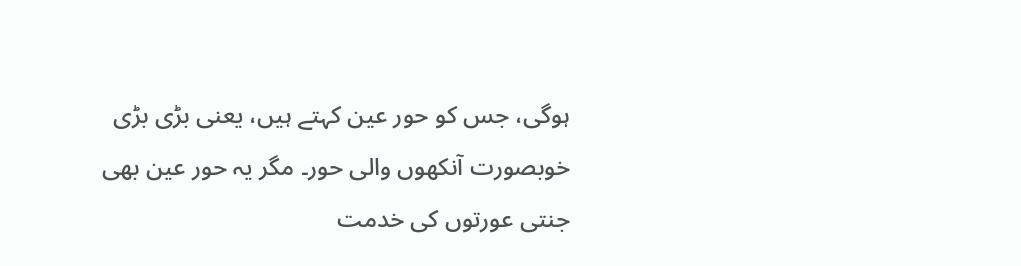ہوگی، جس کو حور عین کہتے ہیں، یعنی بڑی بڑی خوبصورت آنکھوں والی حور۔ مگر یہ حور عین بھی جنتی عورتوں کی خدمت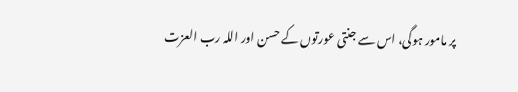پر مامور ہوگی، اس سے جنتی عورتوں کے حسن اور اللہ رب العزت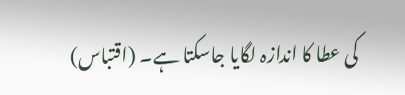کی عطا کا اندازہ لگایا جاسکتا ہے۔ (اقتباس)